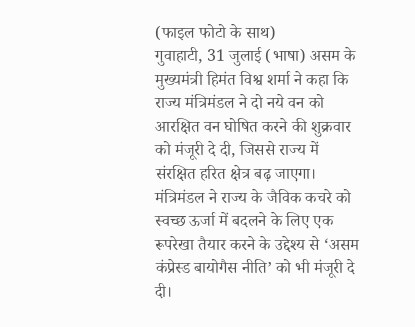(फाइल फोटो के साथ)
गुवाहाटी, 31 जुलाई (भाषा) असम के मुख्यमंत्री हिमंत विश्व शर्मा ने कहा कि राज्य मंत्रिमंडल ने दो नये वन को आरक्षित वन घोषित करने की शुक्रवार को मंजूरी दे दी, जिससे राज्य में संरक्षित हरित क्षेत्र बढ़ जाएगा।
मंत्रिमंडल ने राज्य के जैविक कचरे को स्वच्छ ऊर्जा में बदलने के लिए एक रूपरेखा तैयार करने के उद्देश्य से ‘असम कंप्रेस्ड बायोगैस नीति’ को भी मंजूरी दे दी।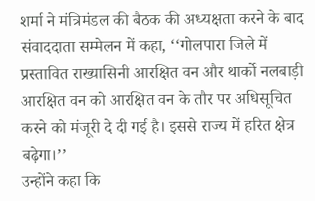शर्मा ने मंत्रिमंडल की बैठक की अध्यक्षता करने के बाद संवाददाता सम्मेलन में कहा, ‘‘गोलपारा जिले में प्रस्तावित राख्यासिनी आरक्षित वन और थार्को नलबाड़ी आरक्षित वन को आरक्षित वन के तौर पर अधिसूचित करने को मंजूरी दे दी गई है। इससे राज्य में हरित क्षेत्र बढ़ेगा।’’
उन्होंने कहा कि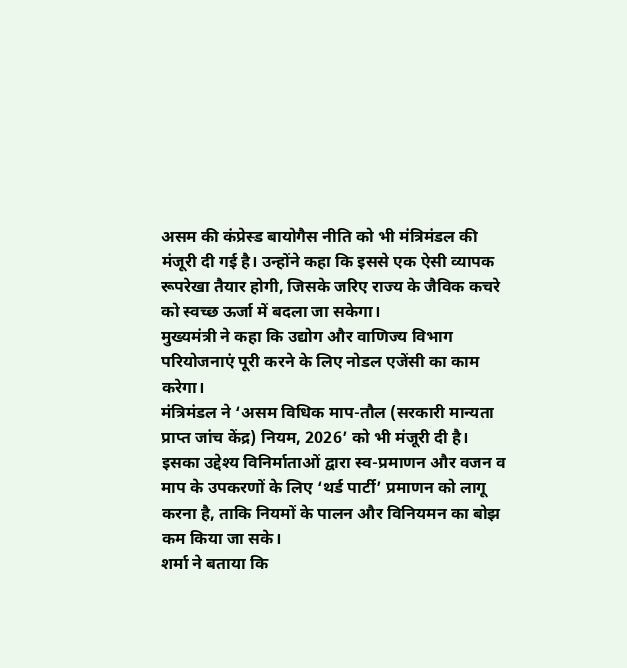असम की कंप्रेस्ड बायोगैस नीति को भी मंत्रिमंडल की मंजूरी दी गई है। उन्होंने कहा कि इससे एक ऐसी व्यापक रूपरेखा तैयार होगी, जिसके जरिए राज्य के जैविक कचरे को स्वच्छ ऊर्जा में बदला जा सकेगा।
मुख्यमंत्री ने कहा कि उद्योग और वाणिज्य विभाग परियोजनाएं पूरी करने के लिए नोडल एजेंसी का काम करेगा।
मंत्रिमंडल ने ‘असम विधिक माप-तौल (सरकारी मान्यता प्राप्त जांच केंद्र) नियम, 2026’ को भी मंजूरी दी है। इसका उद्देश्य विनिर्माताओं द्वारा स्व-प्रमाणन और वजन व माप के उपकरणों के लिए ‘थर्ड पार्टी’ प्रमाणन को लागू करना है, ताकि नियमों के पालन और विनियमन का बोझ कम किया जा सके।
शर्मा ने बताया कि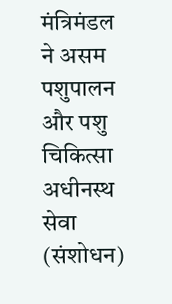मंत्रिमंडल ने असम पशुपालन और पशु चिकित्सा अधीनस्थ सेवा (संशोधन)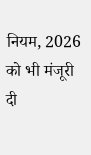नियम, 2026 को भी मंजूरी दी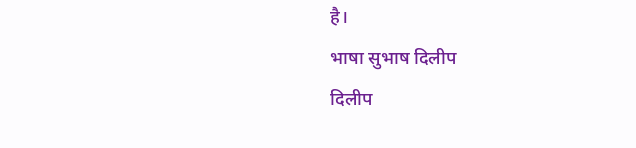है।
भाषा सुभाष दिलीप
दिलीप